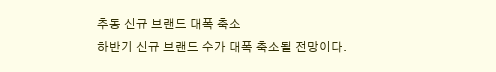추동 신규 브랜드 대폭 축소
하반기 신규 브랜드 수가 대폭 축소될 전망이다.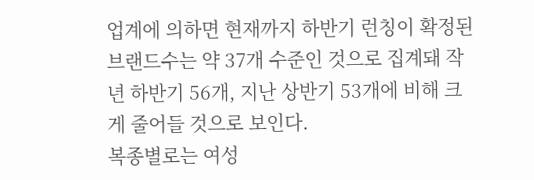업계에 의하면 현재까지 하반기 런칭이 확정된 브랜드수는 약 37개 수준인 것으로 집계돼 작년 하반기 56개, 지난 상반기 53개에 비해 크게 줄어들 것으로 보인다.
복종별로는 여성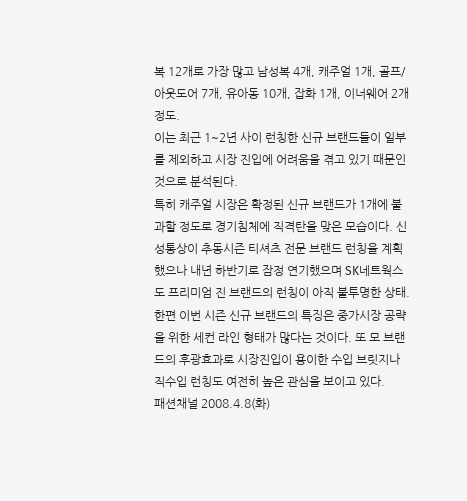복 12개로 가장 많고 남성복 4개, 캐주얼 1개, 골프/아웃도어 7개, 유아동 10개, 잡화 1개, 이너웨어 2개 정도.
이는 최근 1~2년 사이 런칭한 신규 브랜드들이 일부를 제외하고 시장 진입에 어려움을 겪고 있기 때문인 것으로 분석된다.
특히 캐주얼 시장은 확정된 신규 브랜드가 1개에 불과할 정도로 경기침체에 직격탄을 맞은 모습이다. 신성통상이 추동시즌 티셔츠 전문 브랜드 런칭을 계획했으나 내년 하반기로 잠정 연기했으며 SK네트웍스도 프리미엄 진 브랜드의 런칭이 아직 불투명한 상태.
한편 이번 시즌 신규 브랜드의 특징은 중가시장 공략을 위한 세컨 라인 형태가 많다는 것이다. 또 모 브랜드의 후광효과로 시장진입이 용이한 수입 브릿지나 직수입 런칭도 여전히 높은 관심을 보이고 있다.
패션채널 2008.4.8(화)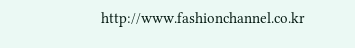http://www.fashionchannel.co.kr